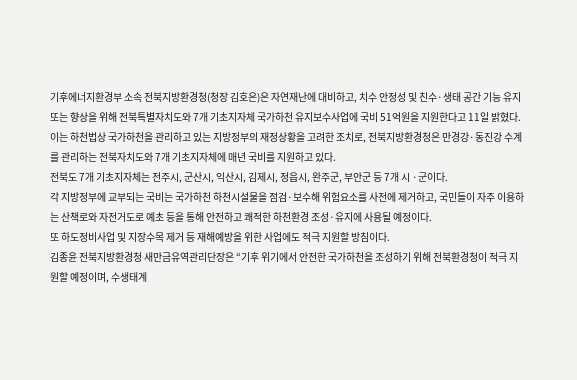기후에너지환경부 소속 전북지방환경청(청장 김호은)은 자연재난에 대비하고, 치수 안정성 및 친수·생태 공간 기능 유지 또는 향상을 위해 전북특별자치도와 7개 기초지자체 국가하천 유지보수사업에 국비 51억원을 지원한다고 11일 밝혔다.
이는 하천법상 국가하천을 관리하고 있는 지방정부의 재정상황을 고려한 조치로, 전북지방환경청은 만경강·동진강 수계를 관리하는 전북자치도와 7개 기초지자체에 매년 국비를 지원하고 있다.
전북도 7개 기초지자체는 전주시, 군산시, 익산시, 김제시, 정읍시, 완주군, 부안군 등 7개 시 ·군이다.
각 지방정부에 교부되는 국비는 국가하천 하천시설물을 점검·보수해 위험요소를 사전에 제거하고, 국민들이 자주 이용하는 산책로와 자전거도로 예초 등을 통해 안전하고 쾌적한 하천환경 조성·유지에 사용될 예정이다.
또 하도정비사업 및 지장수목 제거 등 재해예방을 위한 사업에도 적극 지원할 방침이다.
김종윤 전북지방환경청 새만금유역관리단장은 “기후 위기에서 안전한 국가하천을 조성하기 위해 전북환경청이 적극 지원할 예정이며, 수생태계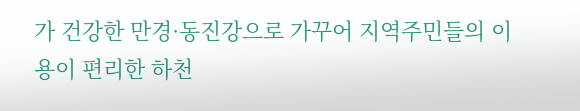가 건강한 만경·동진강으로 가꾸어 지역주민들의 이용이 편리한 하천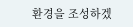환경을 조성하겠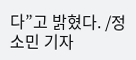다”고 밝혔다. /정소민 기자